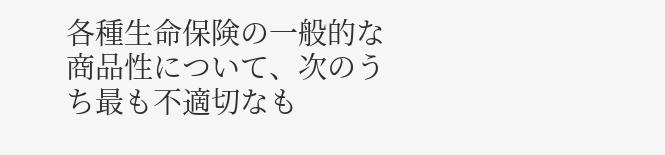各種生命保険の一般的な商品性について、次のうち最も不適切なも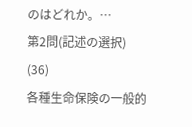のはどれか。…
第2問(記述の選択) (36)
各種生命保険の一般的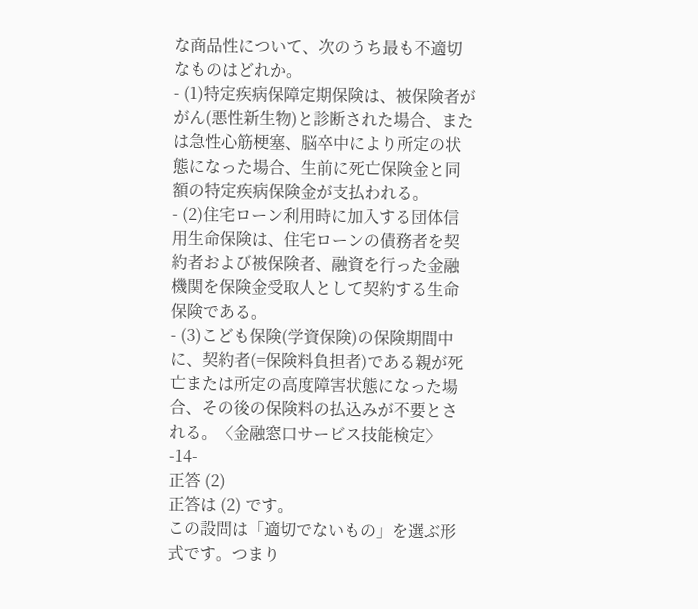な商品性について、次のうち最も不適切なものはどれか。
- (1)特定疾病保障定期保険は、被保険者ががん(悪性新生物)と診断された場合、または急性心筋梗塞、脳卒中により所定の状態になった場合、生前に死亡保険金と同額の特定疾病保険金が支払われる。
- (2)住宅ローン利用時に加入する団体信用生命保険は、住宅ローンの債務者を契約者および被保険者、融資を行った金融機関を保険金受取人として契約する生命保険である。
- (3)こども保険(学資保険)の保険期間中に、契約者(=保険料負担者)である親が死亡または所定の高度障害状態になった場合、その後の保険料の払込みが不要とされる。〈金融窓口サービス技能検定〉 -14-
正答 (2)
正答は (2) です。
この設問は「適切でないもの」を選ぶ形式です。つまり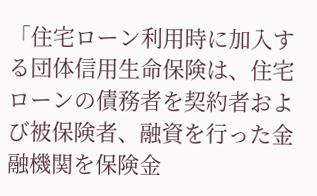「住宅ローン利用時に加入する団体信用生命保険は、住宅ローンの債務者を契約者および被保険者、融資を行った金融機関を保険金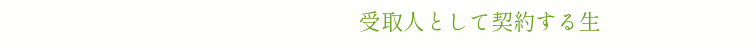受取人として契約する生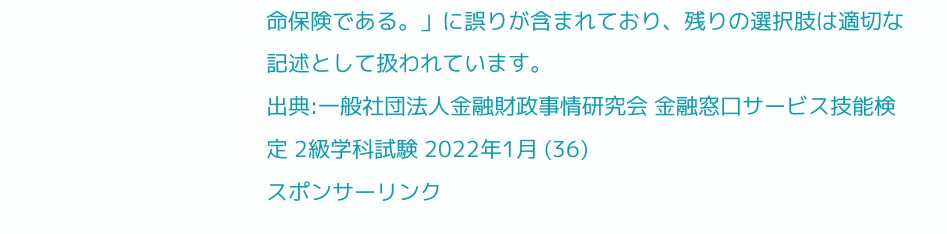命保険である。」に誤りが含まれており、残りの選択肢は適切な記述として扱われています。
出典:一般社団法人金融財政事情研究会 金融窓口サービス技能検定 2級学科試験 2022年1月 (36)
スポンサーリンク